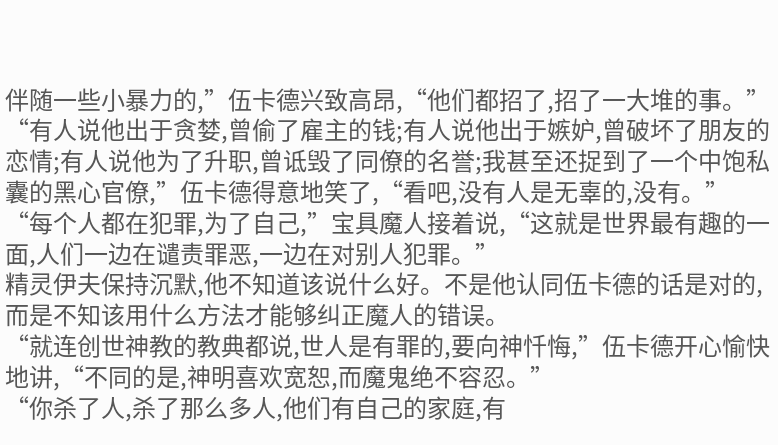伴随一些小暴力的,”伍卡德兴致高昂,“他们都招了,招了一大堆的事。”
“有人说他出于贪婪,曾偷了雇主的钱;有人说他出于嫉妒,曾破坏了朋友的恋情;有人说他为了升职,曾诋毁了同僚的名誉;我甚至还捉到了一个中饱私囊的黑心官僚,”伍卡德得意地笑了,“看吧,没有人是无辜的,没有。”
“每个人都在犯罪,为了自己,”宝具魔人接着说,“这就是世界最有趣的一面,人们一边在谴责罪恶,一边在对别人犯罪。”
精灵伊夫保持沉默,他不知道该说什么好。不是他认同伍卡德的话是对的,而是不知该用什么方法才能够纠正魔人的错误。
“就连创世神教的教典都说,世人是有罪的,要向神忏悔,”伍卡德开心愉快地讲,“不同的是,神明喜欢宽恕,而魔鬼绝不容忍。”
“你杀了人,杀了那么多人,他们有自己的家庭,有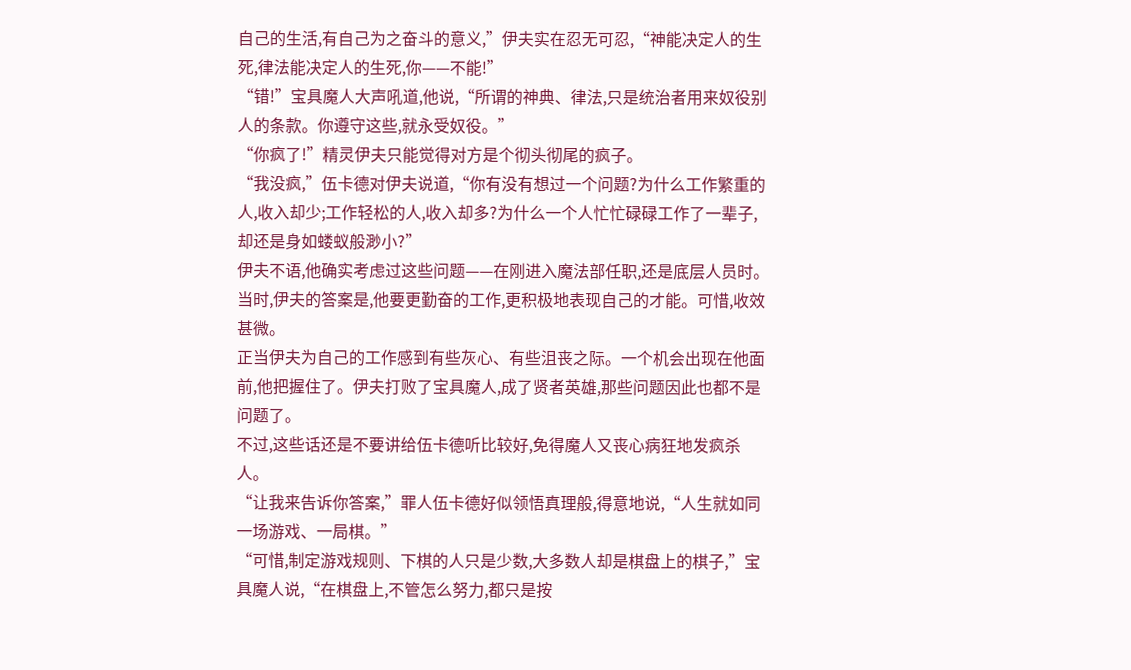自己的生活,有自己为之奋斗的意义,”伊夫实在忍无可忍,“神能决定人的生死,律法能决定人的生死,你——不能!”
“错!”宝具魔人大声吼道,他说,“所谓的神典、律法,只是统治者用来奴役别人的条款。你遵守这些,就永受奴役。”
“你疯了!”精灵伊夫只能觉得对方是个彻头彻尾的疯子。
“我没疯,”伍卡德对伊夫说道,“你有没有想过一个问题?为什么工作繁重的人,收入却少;工作轻松的人,收入却多?为什么一个人忙忙碌碌工作了一辈子,却还是身如蝼蚁般渺小?”
伊夫不语,他确实考虑过这些问题——在刚进入魔法部任职,还是底层人员时。
当时,伊夫的答案是,他要更勤奋的工作,更积极地表现自己的才能。可惜,收效甚微。
正当伊夫为自己的工作感到有些灰心、有些沮丧之际。一个机会出现在他面前,他把握住了。伊夫打败了宝具魔人,成了贤者英雄,那些问题因此也都不是问题了。
不过,这些话还是不要讲给伍卡德听比较好,免得魔人又丧心病狂地发疯杀人。
“让我来告诉你答案,”罪人伍卡德好似领悟真理般,得意地说,“人生就如同一场游戏、一局棋。”
“可惜,制定游戏规则、下棋的人只是少数,大多数人却是棋盘上的棋子,”宝具魔人说,“在棋盘上,不管怎么努力,都只是按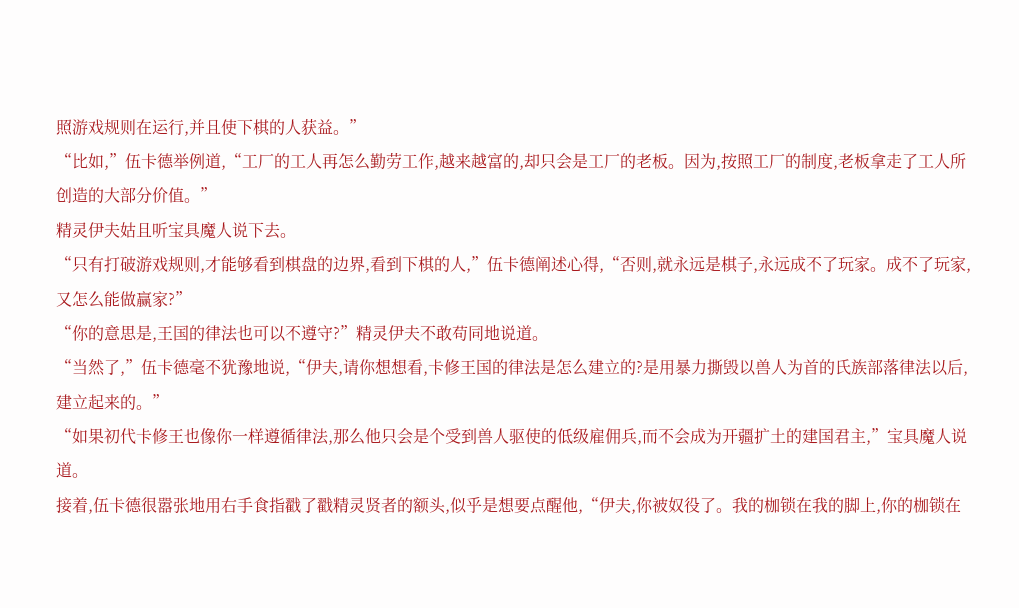照游戏规则在运行,并且使下棋的人获益。”
“比如,”伍卡德举例道,“工厂的工人再怎么勤劳工作,越来越富的,却只会是工厂的老板。因为,按照工厂的制度,老板拿走了工人所创造的大部分价值。”
精灵伊夫姑且听宝具魔人说下去。
“只有打破游戏规则,才能够看到棋盘的边界,看到下棋的人,”伍卡德阐述心得,“否则,就永远是棋子,永远成不了玩家。成不了玩家,又怎么能做赢家?”
“你的意思是,王国的律法也可以不遵守?”精灵伊夫不敢苟同地说道。
“当然了,”伍卡德毫不犹豫地说,“伊夫,请你想想看,卡修王国的律法是怎么建立的?是用暴力撕毁以兽人为首的氏族部落律法以后,建立起来的。”
“如果初代卡修王也像你一样遵循律法,那么他只会是个受到兽人驱使的低级雇佣兵,而不会成为开疆扩土的建国君主,”宝具魔人说道。
接着,伍卡德很嚣张地用右手食指戳了戳精灵贤者的额头,似乎是想要点醒他,“伊夫,你被奴役了。我的枷锁在我的脚上,你的枷锁在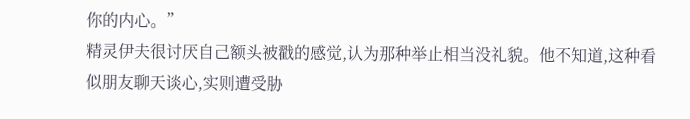你的内心。”
精灵伊夫很讨厌自己额头被戳的感觉,认为那种举止相当没礼貌。他不知道,这种看似朋友聊天谈心,实则遭受胁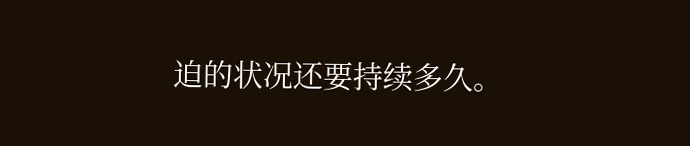迫的状况还要持续多久。